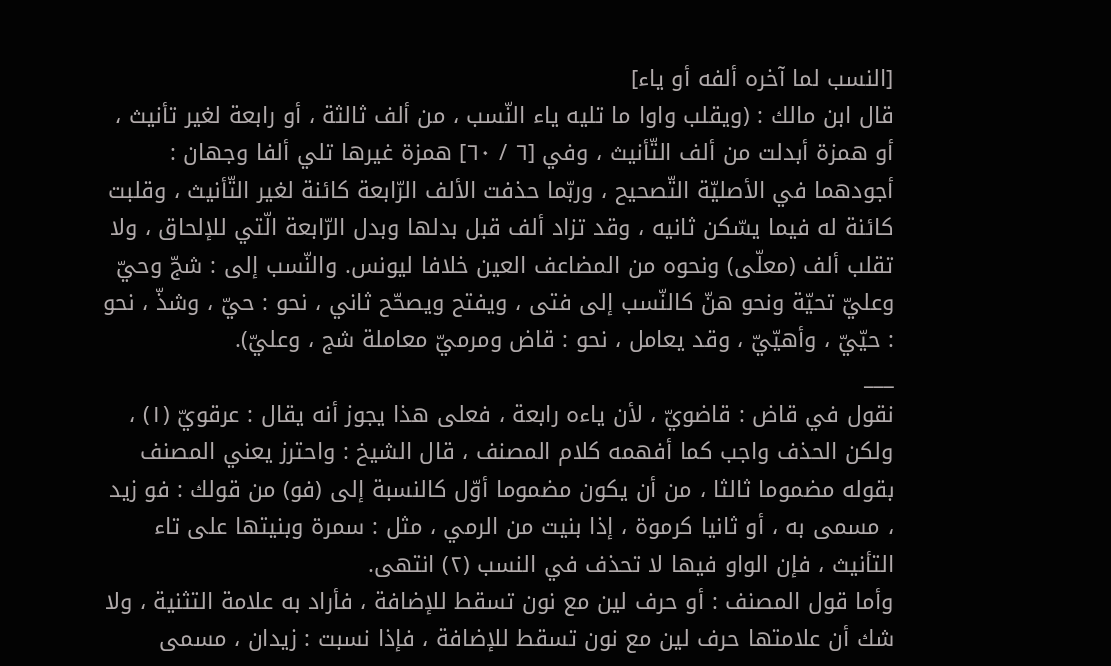[النسب لما آخره ألفه أو ياء]
قال ابن مالك : (ويقلب واوا ما تليه ياء النّسب ، من ألف ثالثة ، أو رابعة لغير تأنيث ، أو همزة أبدلت من ألف التّأنيث ، وفي [٦ / ٦٠] همزة غيرها تلي ألفا وجهان : أجودهما في الأصليّة التّصحيح ، وربّما حذفت الألف الرّابعة كائنة لغير التّأنيث ، وقلبت كائنة له فيما يسّكن ثانيه ، وقد تزاد ألف قبل بدلها وبدل الرّابعة الّتي للإلحاق ، ولا تقلب ألف (معلّى) ونحوه من المضاعف العين خلافا ليونس. والنّسب إلى : شجّ وحيّ وعليّ تحيّة ونحو هنّ كالنّسب إلى فتى ، ويفتح ويصحّح ثاني ، نحو : حيّ ، وشذّ ، نحو : حيّيّ ، وأهيّيّ ، وقد يعامل ، نحو : قاض ومرميّ معاملة شج ، وعليّ).
___
نقول في قاض : قاضويّ ، لأن ياءه رابعة ، فعلى هذا يجوز أنه يقال : عرقويّ (١) ، ولكن الحذف واجب كما أفهمه كلام المصنف ، قال الشيخ : واحترز يعني المصنف بقوله مضموما ثالثا ، من أن يكون مضموما أوّل كالنسبة إلى (فو) من قولك : فو زيد ، مسمى به ، أو ثانيا كرموة ، إذا بنيت من الرمي ، مثل : سمرة وبنيتها على تاء التأنيث ، فإن الواو فيها لا تحذف في النسب (٢) انتهى.
وأما قول المصنف : أو حرف لين مع نون تسقط للإضافة ، فأراد به علامة التثنية ، ولا شك أن علامتها حرف لين مع نون تسقط للإضافة ، فإذا نسبت : زيدان ، مسمى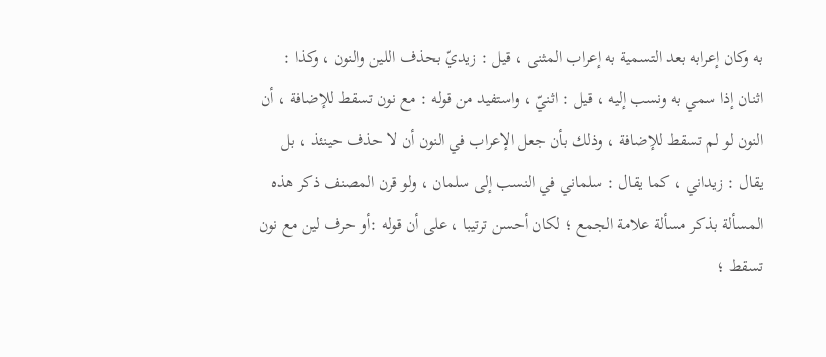به وكان إعرابه بعد التسمية به إعراب المثنى ، قيل : زيديّ بحذف اللين والنون ، وكذا : اثنان إذا سمي به ونسب إليه ، قيل : اثنيّ ، واستفيد من قوله : مع نون تسقط للإضافة ، أن النون لو لم تسقط للإضافة ، وذلك بأن جعل الإعراب في النون أن لا حذف حينئذ ، بل يقال : زيداني ، كما يقال : سلماني في النسب إلى سلمان ، ولو قرن المصنف ذكر هذه المسألة بذكر مسألة علامة الجمع ؛ لكان أحسن ترتيبا ، على أن قوله :أو حرف لين مع نون تسقط ؛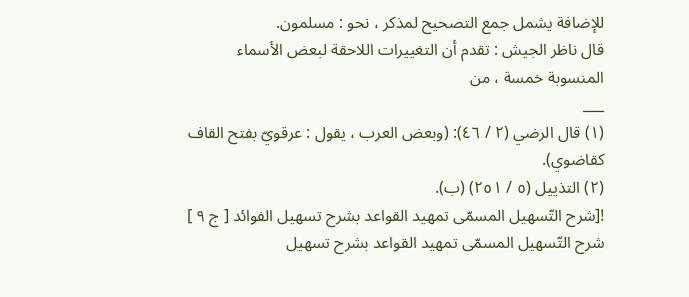للإضافة يشمل جمع التصحيح لمذكر ، نحو : مسلمون.
قال ناظر الجيش : تقدم أن التغييرات اللاحقة لبعض الأسماء المنسوبة خمسة ، من
___
(١) قال الرضي (٢ / ٤٦): (وبعض العرب ، يقول : عرقويّ بفتح القاف كقاضوي).
(٢) التذييل (٥ / ٢٥١) (ب).
![شرح التّسهيل المسمّى تمهيد القواعد بشرح تسهيل الفوائد [ ج ٩ ] شرح التّسهيل المسمّى تمهيد القواعد بشرح تسهيل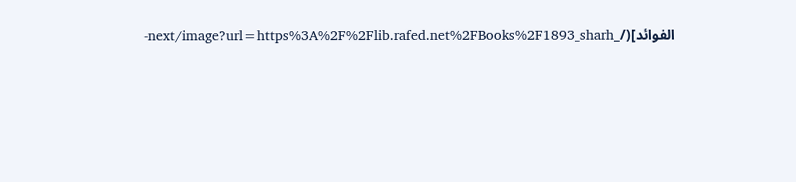الفوائد](/_next/image?url=https%3A%2F%2Flib.rafed.net%2FBooks%2F1893_sharh-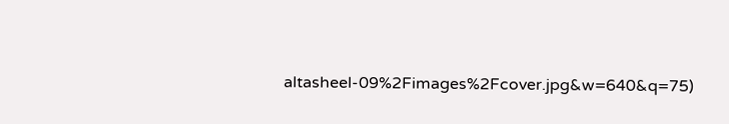altasheel-09%2Fimages%2Fcover.jpg&w=640&q=75)